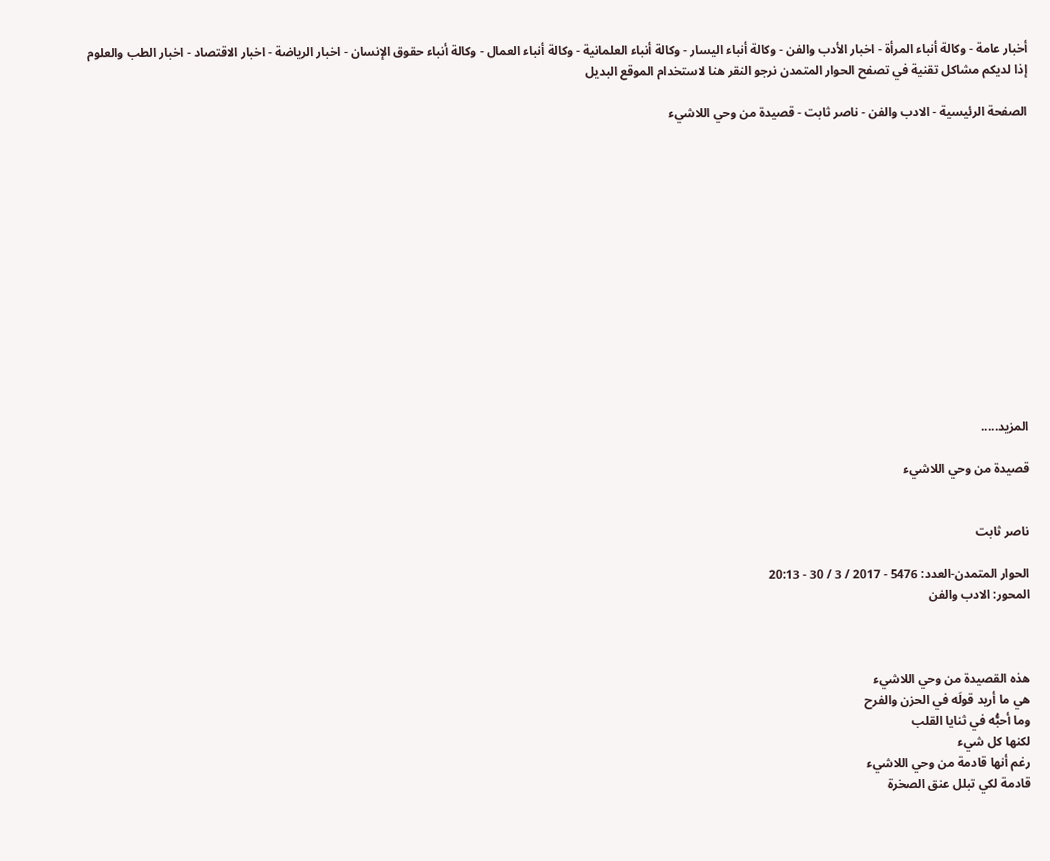أخبار عامة - وكالة أنباء المرأة - اخبار الأدب والفن - وكالة أنباء اليسار - وكالة أنباء العلمانية - وكالة أنباء العمال - وكالة أنباء حقوق الإنسان - اخبار الرياضة - اخبار الاقتصاد - اخبار الطب والعلوم
إذا لديكم مشاكل تقنية في تصفح الحوار المتمدن نرجو النقر هنا لاستخدام الموقع البديل

الصفحة الرئيسية - الادب والفن - ناصر ثابت - قصيدة من وحي اللاشيء














المزيد.....

قصيدة من وحي اللاشيء


ناصر ثابت

الحوار المتمدن-العدد: 5476 - 2017 / 3 / 30 - 20:13
المحور: الادب والفن



هذه القصيدة من وحي اللاشيء
هي ما أريد قولَه في الحزن والفرح
وما أحبُّه في ثنايا القلب
لكنها كل شيء
رغم أنها قادمة من وحي اللاشيء
قادمة لكي تبلل عنق الصخرة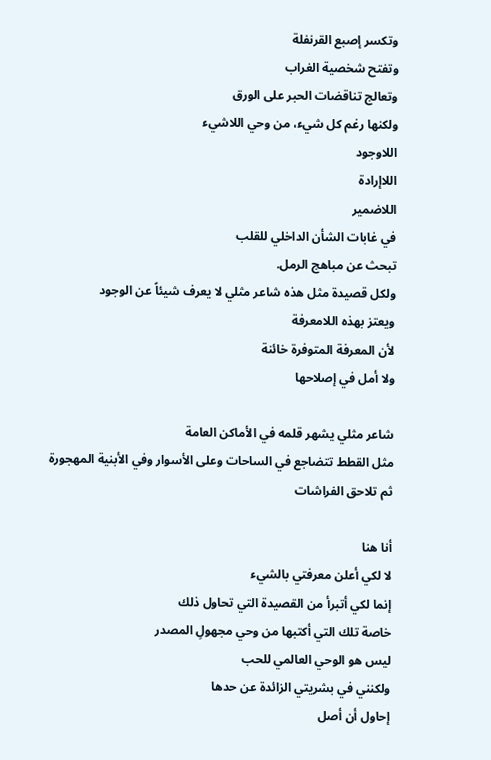وتكسر إصبع القرنفلة
وتفتح شخصية الغراب
وتعالج تناقضات الحبر على الورق
ولكنها رغم كل شيء، من وحي اللاشيء
اللاوجود
اللاإرادة
اللاضمير
في غابات الشأن الداخلي للقلب
تبحث عن مباهج الرمل.
ولكل قصيدة مثل هذه شاعر مثلي لا يعرف شيئاً عن الوجود
ويعتز بهذه اللامعرفة
لأن المعرفة المتوفرة خائنة
ولا أمل في إصلاحها

شاعر مثلي يشهر قلمه في الأماكن العامة
مثل القطط تتضاجع في الساحات وعلى الأسوار وفي الأبنية المهجورة
ثم تلاحق الفراشات

أنا هنا
لا لكي أعلن معرفتي بالشيء
إنما لكي أتبرأ من القصيدة التي تحاول ذلك
خاصة تلك التي أكتبها من وحي مجهولِ المصدر
ليس هو الوحي العالمي للحب
ولكنني في بشريتي الزائدة عن حدها
إحاول أن أصل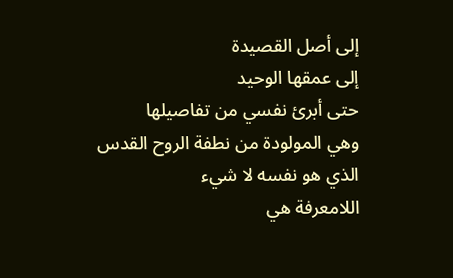إلى أصل القصيدة
إلى عمقها الوحيد
حتى أبرئ نفسي من تفاصيلها
وهي المولودة من نطفة الروح القدس
الذي هو نفسه لا شيء
اللامعرفة هي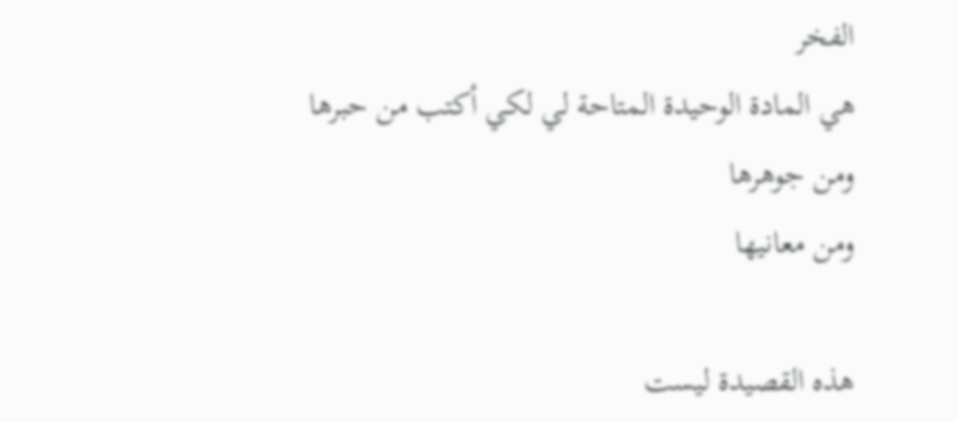الفخر
هي المادة الوحيدة المتاحة لي لكي أكتب من حبرها
ومن جوهرها
ومن معانيها

هذه القصيدة ليست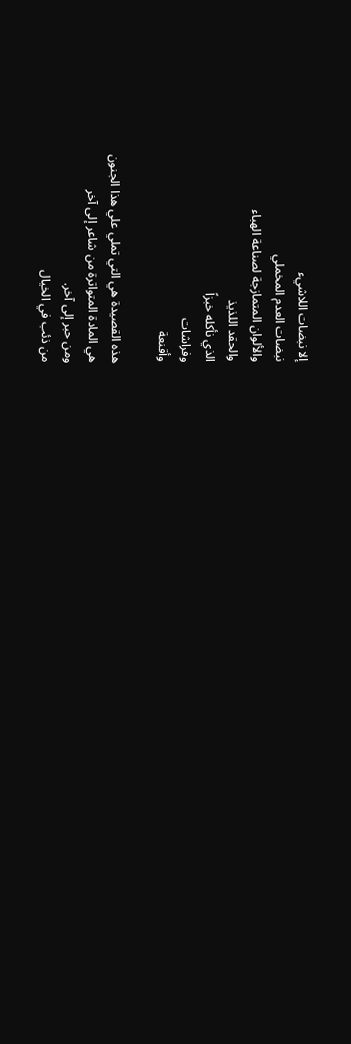إلا نبضات اللاشيء
نبضات العدم المخملي
والألوان المتمازجة لصناعة الهباء
والحقد اللذيذ
الذي نأكله خبزاً
وفراشات
وأقنعة

هذه القصيدة هي التي تملي علي هذا الجنون
هي المادة المتواترة من شاعر إلى آخر
ومن حبر إلى آخر.
من ذئب في الخيال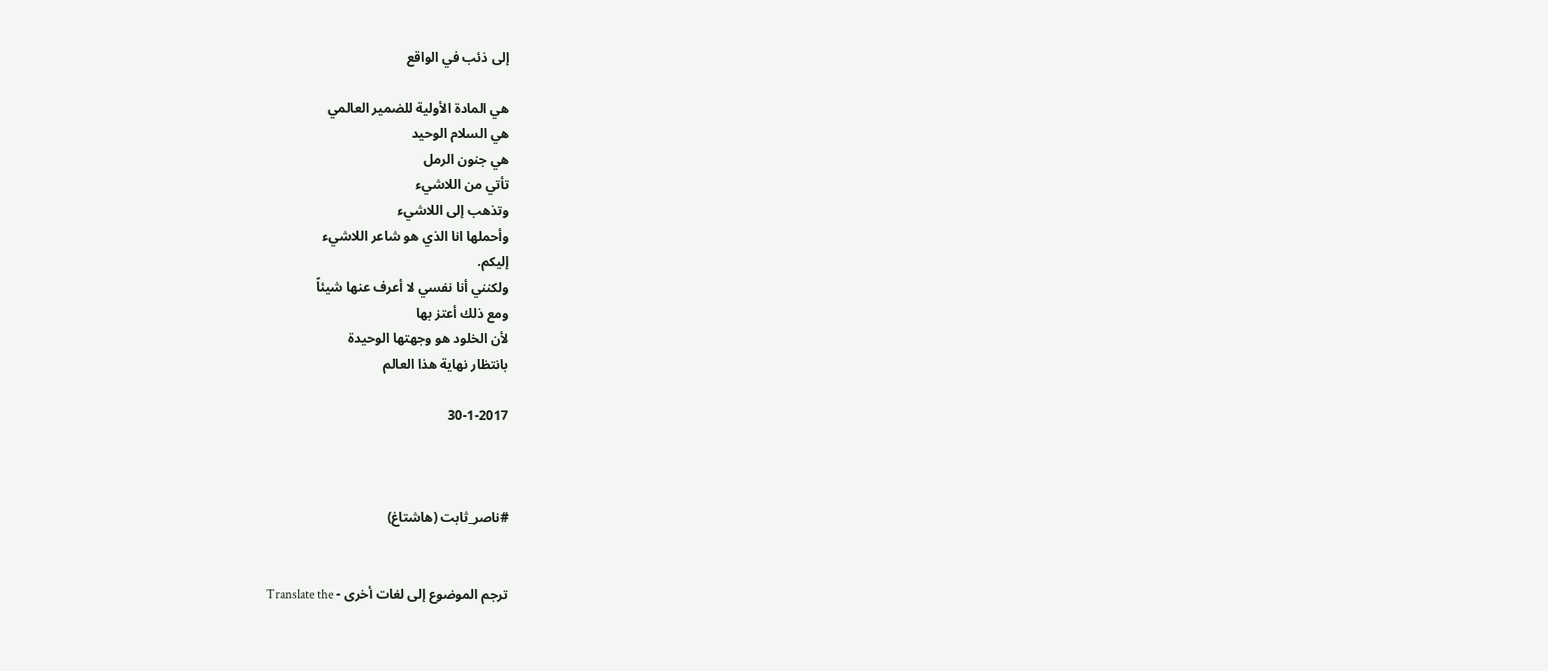إلى ذئب في الواقع

هي المادة الأولية للضمير العالمي
هي السلام الوحيد
هي جنون الرمل
تأتي من اللاشيء
وتذهب إلى اللاشيء
وأحملها انا الذي هو شاعر اللاشيء
إليكم.
ولكنني أنا نفسي لا أعرف عنها شيئاً
ومع ذلك أعتز بها
لأن الخلود هو وجهتها الوحيدة
بانتظار نهاية هذا العالم

30-1-2017



#ناصر_ثابت (هاشتاغ)


ترجم الموضوع إلى لغات أخرى - Translate the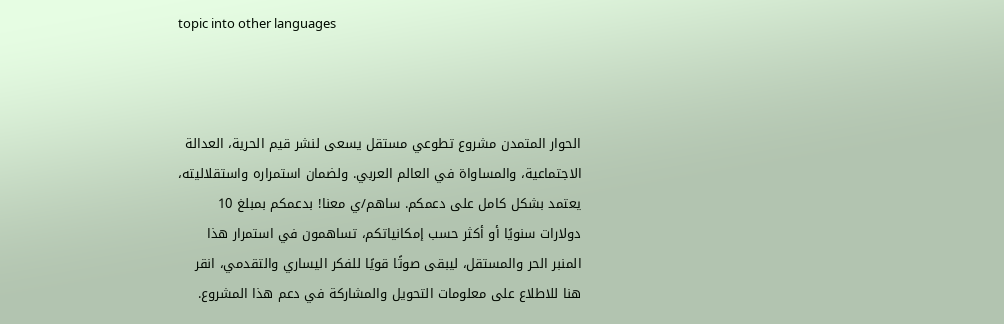topic into other languages



الحوار المتمدن مشروع تطوعي مستقل يسعى لنشر قيم الحرية، العدالة الاجتماعية، والمساواة في العالم العربي. ولضمان استمراره واستقلاليته، يعتمد بشكل كامل على دعمكم. ساهم/ي معنا! بدعمكم بمبلغ 10 دولارات سنويًا أو أكثر حسب إمكانياتكم، تساهمون في استمرار هذا المنبر الحر والمستقل، ليبقى صوتًا قويًا للفكر اليساري والتقدمي، انقر هنا للاطلاع على معلومات التحويل والمشاركة في دعم هذا المشروع.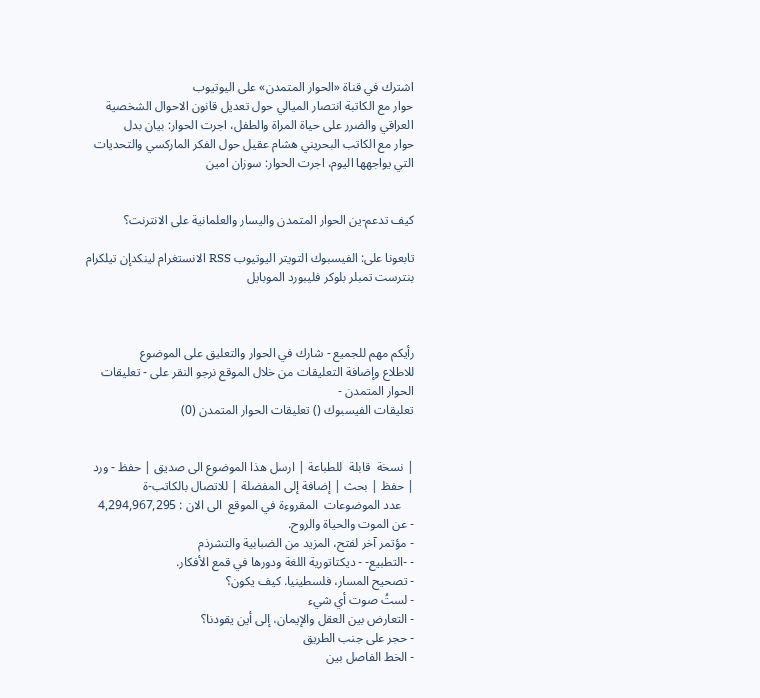اشترك في قناة «الحوار المتمدن» على اليوتيوب
حوار مع الكاتبة انتصار الميالي حول تعديل قانون الاحوال الشخصية العراقي والضرر على حياة المراة والطفل، اجرت الحوار: بيان بدل
حوار مع الكاتب البحريني هشام عقيل حول الفكر الماركسي والتحديات التي يواجهها اليوم، اجرت الحوار: سوزان امين


كيف تدعم-ين الحوار المتمدن واليسار والعلمانية على الانترنت؟

تابعونا على: الفيسبوك التويتر اليوتيوب RSS الانستغرام لينكدإن تيلكرام بنترست تمبلر بلوكر فليبورد الموبايل



رأيكم مهم للجميع - شارك في الحوار والتعليق على الموضوع
للاطلاع وإضافة التعليقات من خلال الموقع نرجو النقر على - تعليقات الحوار المتمدن -
تعليقات الفيسبوك () تعليقات الحوار المتمدن (0)


| نسخة  قابلة  للطباعة | ارسل هذا الموضوع الى صديق | حفظ - ورد
| حفظ | بحث | إضافة إلى المفضلة | للاتصال بالكاتب-ة
    عدد الموضوعات  المقروءة في الموقع  الى الان : 4,294,967,295
- عن الموت والحياة والروح.
- مؤتمر آخر لفتح، المزيد من الضبابية والتشرذم
- -التطبيع- - ديكتاتورية اللغة ودورها في قمع الأفكار.
- تصحيح المسار، فلسطينيا. كيف يكون؟
- لستُ صوت أي شيء
- التعارض بين العقل والإيمان، إلى أين يقودنا؟
- حجر على جنب الطريق
- الخط الفاصل بين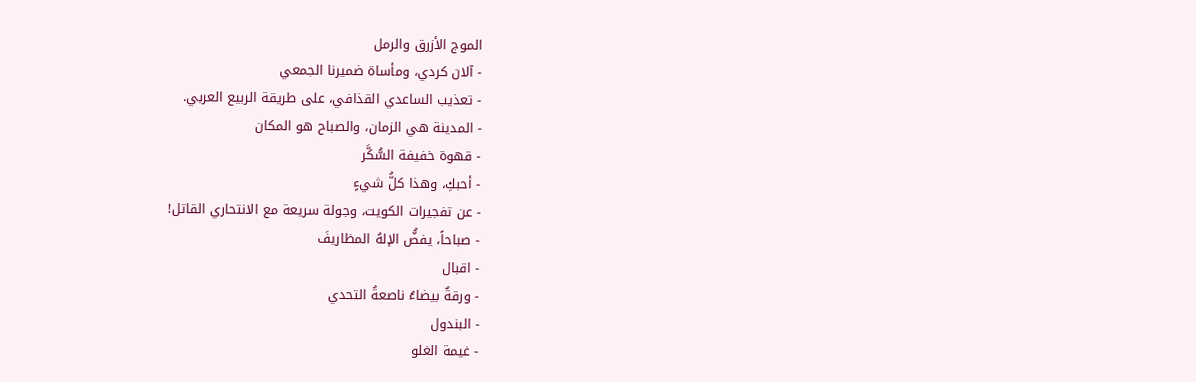الموج الأزرق والرمل
- آلان كردي، ومأساة ضميرنا الجمعي
- تعذيب الساعدي القذافي، على طريقة الربيع العربي.
- المدينة هي الزمان، والصباح هو المكان
- قهوة خفيفة السُّكَّر
- أحبكِ، وهذا كلُّ شيءٍ
- عن تفجيرات الكويت، وجولة سريعة مع الانتحاري القاتل!
- صباحاً، يفضُّ الإلهُ المظاريفَ
- اقبال
- ورقةٌ بيضاءُ ناصعةُ التحدي
- البندول
- غيمة الغلو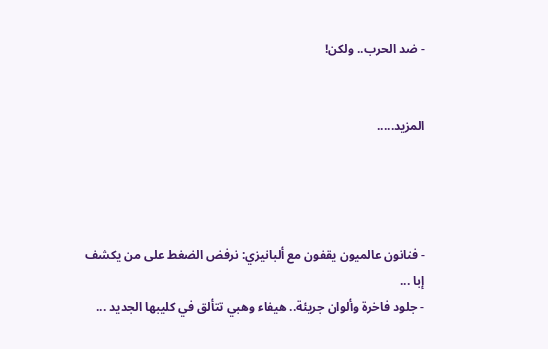- ضد الحرب.. ولكن!


المزيد.....




- فنانون عالميون يقفون مع ألبانيزي: نرفض الضغط على من يكشف إبا ...
- جلود فاخرة وألوان جريئة.. هيفاء وهبي تتألق في كليبها الجديد ...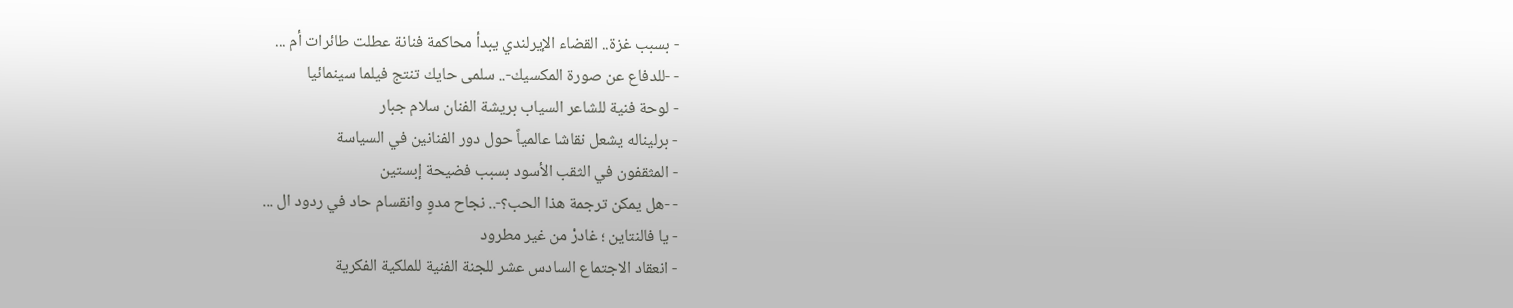- بسبب غزة.. القضاء الإيرلندي يبدأ محاكمة فنانة عطلت طائرات أم ...
- -للدفاع عن صورة المكسيك-.. سلمى حايك تنتج فيلما سينمائيا
- لوحة فنية للشاعر السياب بريشة الفنان سلام جبار
- برليناله يشعل نقاشا عالمياً حول دور الفنانين في السياسة
- المثقفون في الثقب الأسود بسبب فضيحة إبستين
- -هل يمكن ترجمة هذا الحب؟-.. نجاح مدوٍ وانقسام حاد في ردود ال ...
- يا فالنتاين ؛ غادرْ من غير مطرود
- انعقاد الاجتماع السادس عشر للجنة الفنية للملكية الفكرية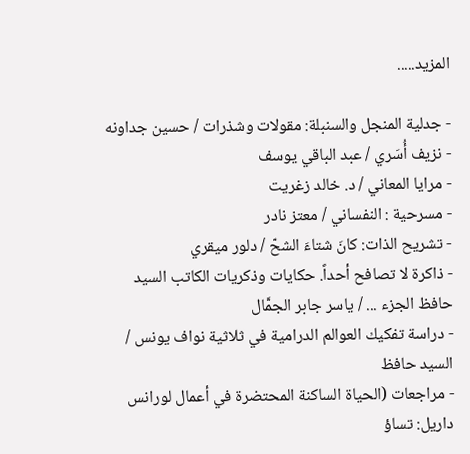المزيد.....

- جدلية المنجل والسنبلة: مقولات وشذرات / حسين جداونه
- نزيف أُسَري / عبد الباقي يوسف
- مرايا المعاني / د. خالد زغريت
- مسرحية : النفساني / معتز نادر
- تشريح الذات: كانَ شتاءَ الشحّ / دلور ميقري
- ذاكرة لا تصافح أحداً. حكايات وذكريات الكاتب السيد حافظ الجزء ... / ياسر جابر الجمَّال
- دراسة تفكيك العوالم الدرامية في ثلاثية نواف يونس / السيد حافظ
- مراجعات (الحياة الساكنة المحتضرة في أعمال لورانس داريل: تساؤ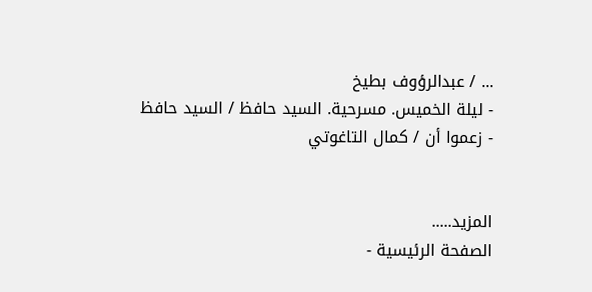... / عبدالرؤوف بطيخ
- ليلة الخميس. مسرحية. السيد حافظ / السيد حافظ
- زعموا أن / كمال التاغوتي


المزيد.....
الصفحة الرئيسية -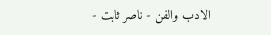الادب والفن - ناصر ثابت -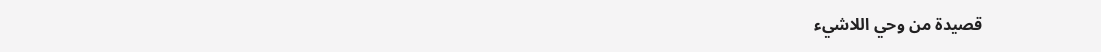قصيدة من وحي اللاشيء